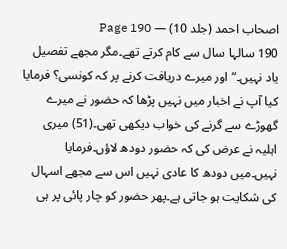اصحاب احمد (جلد 10) — Page 190
190 سالہا سال سے کام کرتے تھے۔مگر مجھے تفصیل یاد نہیں۔“ اور میرے دریافت کرنے پر کہ کونسی؟ فرمایا کیا آپ نے اخبار میں نہیں پڑھا کہ حضور نے میرے گھوڑے سے گرنے کی خواب دیکھی تھی۔(51) میری اہلیہ نے عرض کی کہ حضور دودھ لاؤں۔فرمایا نہیں۔میں دودھ کا عادی نہیں اس سے مجھے اسہال کی شکایت ہو جاتی ہے۔پھر حضور کو چار پائی پر ہی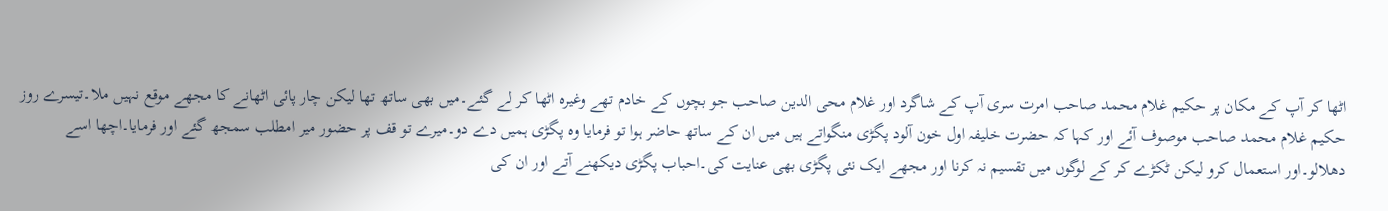اٹھا کر آپ کے مکان پر حکیم غلام محمد صاحب امرت سری آپ کے شاگرد اور غلام محی الدین صاحب جو بچوں کے خادم تھے وغیرہ اٹھا کر لے گئے۔میں بھی ساتھ تھا لیکن چار پائی اٹھانے کا مجھے موقع نہیں ملا۔تیسرے روز حکیم غلام محمد صاحب موصوف آئے اور کہا کہ حضرت خلیفہ اول خون آلود پگڑی منگواتے ہیں میں ان کے ساتھ حاضر ہوا تو فرمایا وہ پگڑی ہمیں دے دو۔میرے تو قف پر حضور میر امطلب سمجھ گئے اور فرمایا۔اچھا اسے دھلالو۔اور استعمال کرو لیکن ٹکڑے کر کے لوگوں میں تقسیم نہ کرنا اور مجھے ایک نئی پگڑی بھی عنایت کی۔احباب پگڑی دیکھنے آتے اور ان کی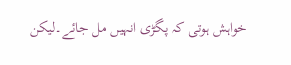خواہش ہوتی کہ پگڑی انہیں مل جائے۔لیکن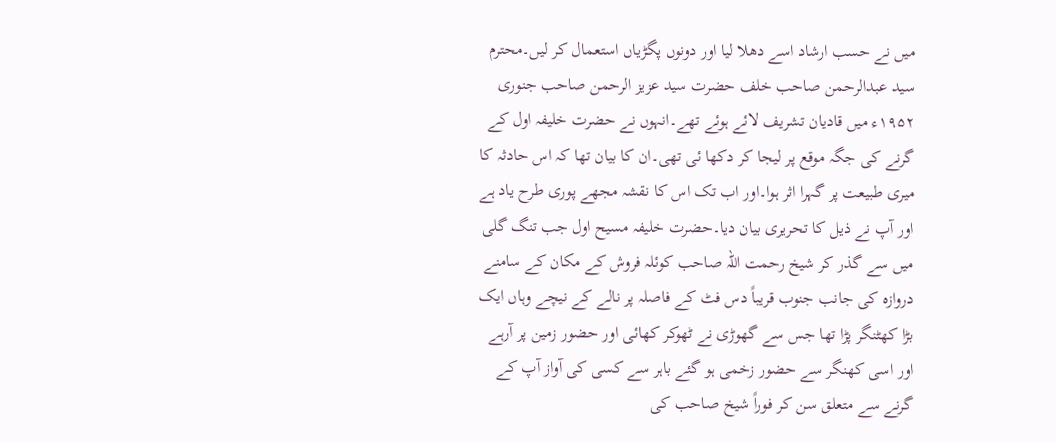میں نے حسب ارشاد اسے دھلا لیا اور دونوں پگڑیاں استعمال کر لیں۔محترم سید عبدالرحمن صاحب خلف حضرت سید عزیز الرحمن صاحب جنوری ۱۹۵۲ء میں قادیان تشریف لائے ہوئے تھے۔انہوں نے حضرت خلیفہ اول کے گرنے کی جگہ موقع پر لیجا کر دکھا ئی تھی۔ان کا بیان تھا کہ اس حادثہ کا میری طبیعت پر گہرا اثر ہوا۔اور اب تک اس کا نقشہ مجھے پوری طرح یاد ہے اور آپ نے ذیل کا تحریری بیان دیا۔حضرت خلیفہ مسیح اول جب تنگ گلی میں سے گذر کر شیخ رحمت اللہ صاحب کوئلہ فروش کے مکان کے سامنے دروازہ کی جانب جنوب قریباً دس فٹ کے فاصلہ پر نالے کے نیچے وہاں ایک بڑا کھٹنگر پڑا تھا جس سے گھوڑی نے ٹھوکر کھائی اور حضور زمین پر آرہے اور اسی کھنگر سے حضور زخمی ہو گئے باہر سے کسی کی آواز آپ کے گرنے سے متعلق سن کر فوراً شیخ صاحب کی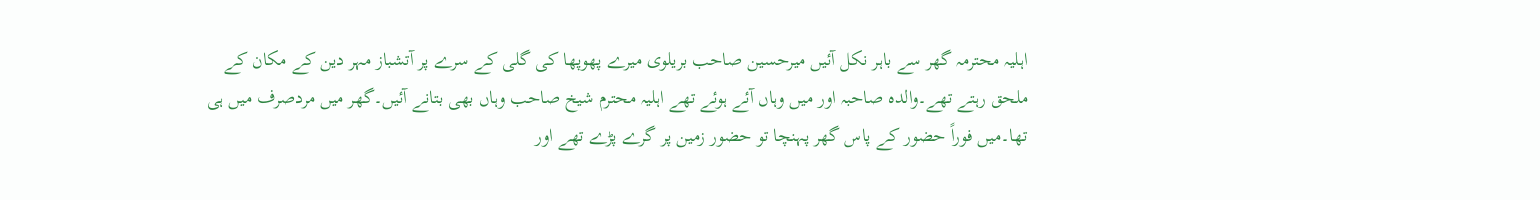اہلیہ محترمہ گھر سے باہر نکل آئیں میرحسین صاحب بریلوی میرے پھوپھا کی گلی کے سرے پر آتشباز مہر دین کے مکان کے ملحق رہتے تھے۔والدہ صاحبہ اور میں وہاں آئے ہوئے تھے اہلیہ محترم شیخ صاحب وہاں بھی بتانے آئیں۔گھر میں مردصرف میں ہی تھا۔میں فوراً حضور کے پاس گھر پہنچا تو حضور زمین پر گرے پڑے تھے اور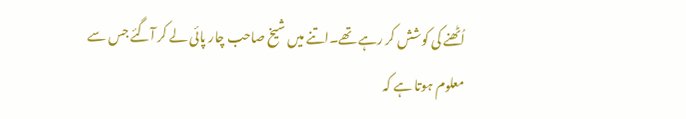اُٹھنے کی کوشش کر رہے تھے۔اتنے میں شیخ صاحب چار پائی لے کر آگئے جس سے معلوم ہوتا ہے کہ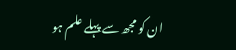ان کو مجھ سے پہلے علم ہو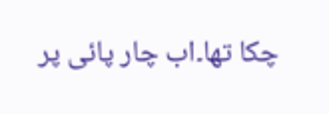چکا تھا۔اب چار پائی پر